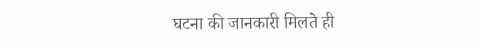घटना की जानकारी मिलते ही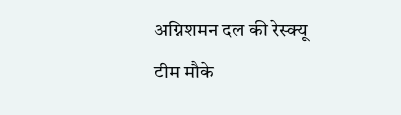अग्निशमन दल की रेस्क्यू टीम मौके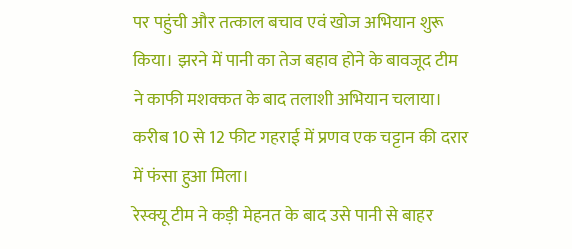पर पहुंची और तत्काल बचाव एवं खोज अभियान शुरू किया। झरने में पानी का तेज बहाव होने के बावजूद टीम ने काफी मशक्कत के बाद तलाशी अभियान चलाया। करीब 10 से 12 फीट गहराई में प्रणव एक चट्टान की दरार में फंसा हुआ मिला।
रेस्क्यू टीम ने कड़ी मेहनत के बाद उसे पानी से बाहर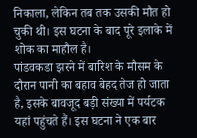निकाला, लेकिन तब तक उसकी मौत हो चुकी थी। इस घटना के बाद पूरे इलाके में शोक का माहौल है।
पांडवकडा झरने में बारिश के मौसम के दौरान पानी का बहाव बेहद तेज हो जाता है, इसके बावजूद बड़ी संख्या में पर्यटक यहां पहुंचते हैं। इस घटना ने एक बार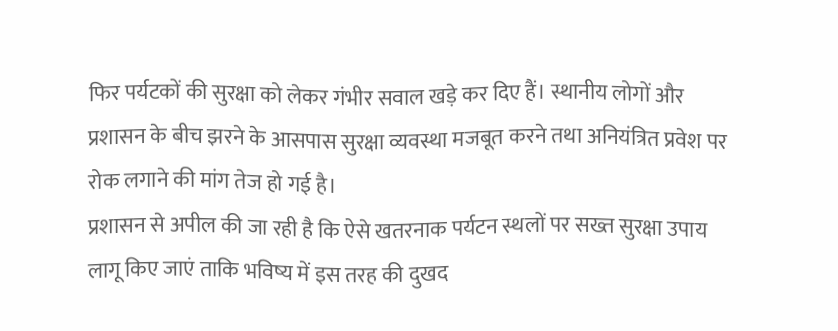फिर पर्यटकों की सुरक्षा को लेकर गंभीर सवाल खड़े कर दिए हैं। स्थानीय लोगों और प्रशासन के बीच झरने के आसपास सुरक्षा व्यवस्था मजबूत करने तथा अनियंत्रित प्रवेश पर रोक लगाने की मांग तेज हो गई है।
प्रशासन से अपील की जा रही है कि ऐसे खतरनाक पर्यटन स्थलों पर सख्त सुरक्षा उपाय लागू किए जाएं ताकि भविष्य में इस तरह की दुखद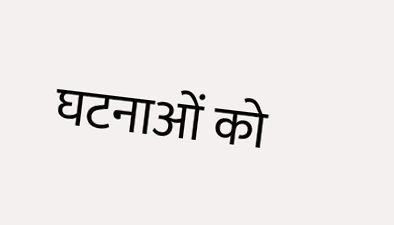घटनाओं को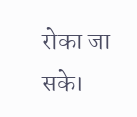रोका जा सके।